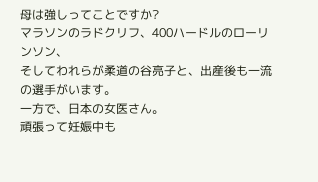母は強しってことですか?
マラソンのラドクリフ、400ハードルのローリンソン、
そしてわれらが柔道の谷亮子と、出産後も一流の選手がいます。
一方で、日本の女医さん。
頑張って妊娠中も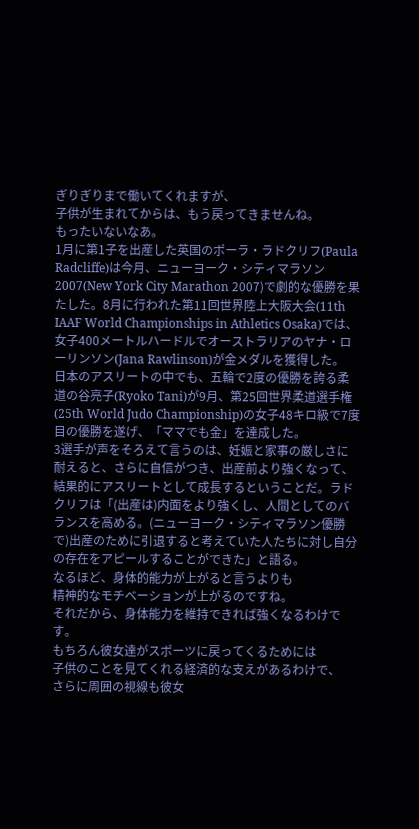ぎりぎりまで働いてくれますが、
子供が生まれてからは、もう戻ってきませんね。
もったいないなあ。
1月に第1子を出産した英国のポーラ・ラドクリフ(Paula Radcliffe)は今月、ニューヨーク・シティマラソン2007(New York City Marathon 2007)で劇的な優勝を果たした。8月に行われた第11回世界陸上大阪大会(11th IAAF World Championships in Athletics Osaka)では、女子400メートルハードルでオーストラリアのヤナ・ローリンソン(Jana Rawlinson)が金メダルを獲得した。
日本のアスリートの中でも、五輪で2度の優勝を誇る柔道の谷亮子(Ryoko Tani)が9月、第25回世界柔道選手権(25th World Judo Championship)の女子48キロ級で7度目の優勝を遂げ、「ママでも金」を達成した。
3選手が声をそろえて言うのは、妊娠と家事の厳しさに耐えると、さらに自信がつき、出産前より強くなって、結果的にアスリートとして成長するということだ。ラドクリフは「(出産は)内面をより強くし、人間としてのバランスを高める。(ニューヨーク・シティマラソン優勝で)出産のために引退すると考えていた人たちに対し自分の存在をアピールすることができた」と語る。
なるほど、身体的能力が上がると言うよりも
精神的なモチベーションが上がるのですね。
それだから、身体能力を維持できれば強くなるわけです。
もちろん彼女達がスポーツに戻ってくるためには
子供のことを見てくれる経済的な支えがあるわけで、
さらに周囲の視線も彼女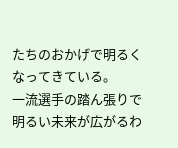たちのおかげで明るくなってきている。
一流選手の踏ん張りで明るい未来が広がるわ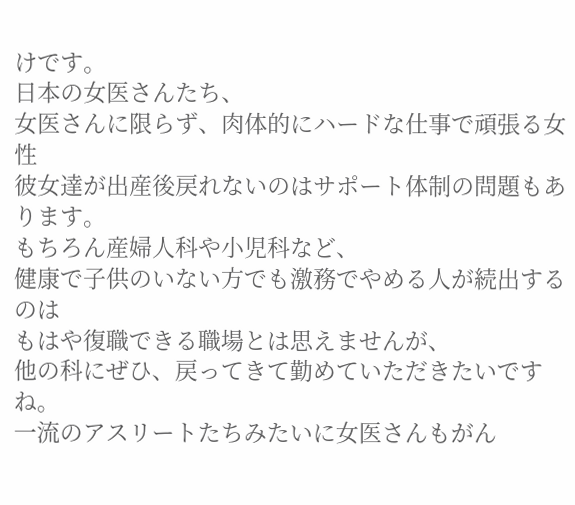けです。
日本の女医さんたち、
女医さんに限らず、肉体的にハードな仕事で頑張る女性
彼女達が出産後戻れないのはサポート体制の問題もあります。
もちろん産婦人科や小児科など、
健康で子供のいない方でも激務でやめる人が続出するのは
もはや復職できる職場とは思えませんが、
他の科にぜひ、戻ってきて勤めていただきたいですね。
一流のアスリートたちみたいに女医さんもがん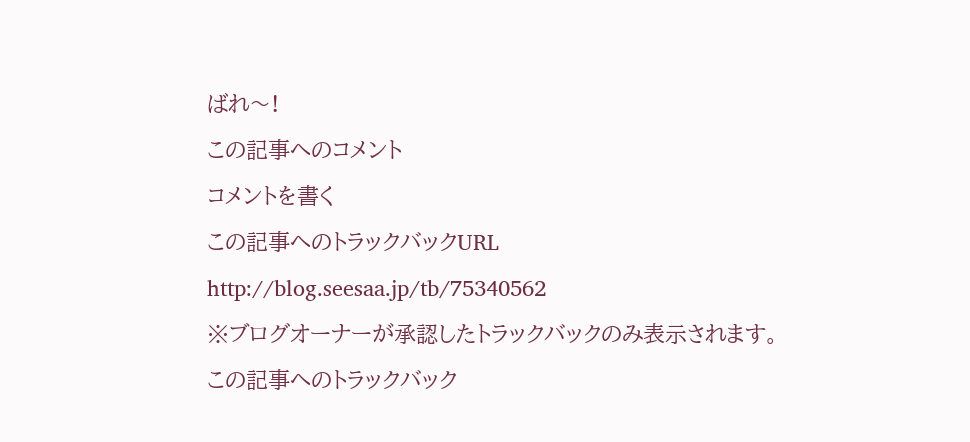ばれ〜!
この記事へのコメント
コメントを書く
この記事へのトラックバックURL
http://blog.seesaa.jp/tb/75340562
※ブログオーナーが承認したトラックバックのみ表示されます。
この記事へのトラックバック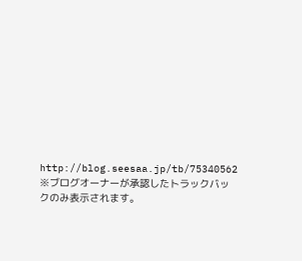http://blog.seesaa.jp/tb/75340562
※ブログオーナーが承認したトラックバックのみ表示されます。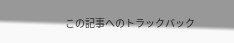この記事へのトラックバック